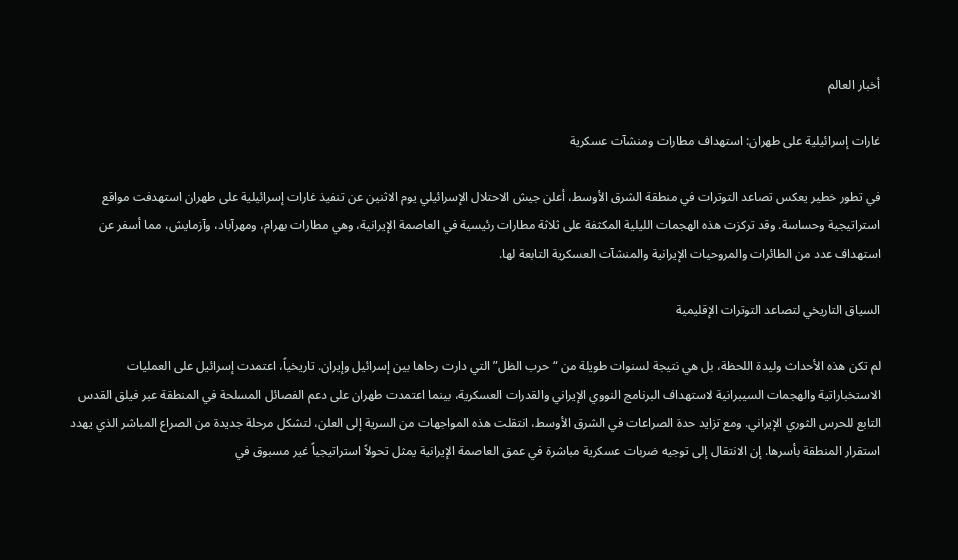أخبار العالم

غارات إسرائيلية على طهران: استهداف مطارات ومنشآت عسكرية

في تطور خطير يعكس تصاعد التوترات في منطقة الشرق الأوسط، أعلن جيش الاحتلال الإسرائيلي يوم الاثنين عن تنفيذ غارات إسرائيلية على طهران استهدفت مواقع استراتيجية وحساسة. وقد تركزت هذه الهجمات الليلية المكثفة على ثلاثة مطارات رئيسية في العاصمة الإيرانية، وهي مطارات بهرام، ومهرآباد، وآزمايش، مما أسفر عن استهداف عدد من الطائرات والمروحيات الإيرانية والمنشآت العسكرية التابعة لها.

السياق التاريخي لتصاعد التوترات الإقليمية

لم تكن هذه الأحداث وليدة اللحظة، بل هي نتيجة لسنوات طويلة من “حرب الظل” التي دارت رحاها بين إسرائيل وإيران. تاريخياً، اعتمدت إسرائيل على العمليات الاستخباراتية والهجمات السيبرانية لاستهداف البرنامج النووي الإيراني والقدرات العسكرية، بينما اعتمدت طهران على دعم الفصائل المسلحة في المنطقة عبر فيلق القدس التابع للحرس الثوري الإيراني. ومع تزايد حدة الصراعات في الشرق الأوسط، انتقلت هذه المواجهات من السرية إلى العلن، لتشكل مرحلة جديدة من الصراع المباشر الذي يهدد استقرار المنطقة بأسرها. إن الانتقال إلى توجيه ضربات عسكرية مباشرة في عمق العاصمة الإيرانية يمثل تحولاً استراتيجياً غير مسبوق في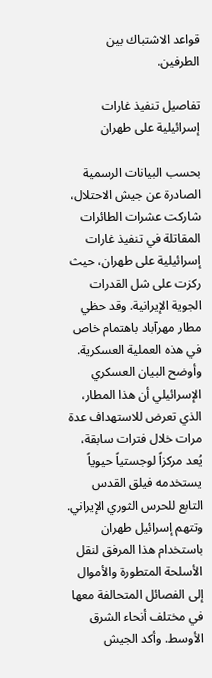قواعد الاشتباك بين الطرفين.

تفاصيل تنفيذ غارات إسرائيلية على طهران

بحسب البيانات الرسمية الصادرة عن جيش الاحتلال، شاركت عشرات الطائرات المقاتلة في تنفيذ غارات إسرائيلية على طهران، حيث ركزت على شل القدرات الجوية الإيرانية. وقد حظي مطار مهرآباد باهتمام خاص في هذه العملية العسكرية. وأوضح البيان العسكري الإسرائيلي أن هذا المطار، الذي تعرض للاستهداف عدة مرات خلال فترات سابقة، يُعد مركزاً لوجستياً حيوياً يستخدمه فيلق القدس التابع للحرس الثوري الإيراني. وتتهم إسرائيل طهران باستخدام هذا المرفق لنقل الأسلحة المتطورة والأموال إلى الفصائل المتحالفة معها في مختلف أنحاء الشرق الأوسط. وأكد الجيش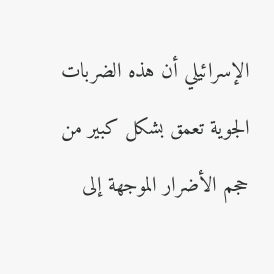الإسرائيلي أن هذه الضربات الجوية تعمق بشكل كبير من حجم الأضرار الموجهة إلى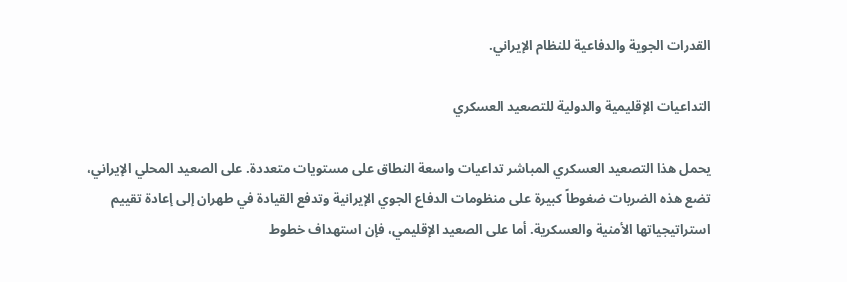القدرات الجوية والدفاعية للنظام الإيراني.

التداعيات الإقليمية والدولية للتصعيد العسكري

يحمل هذا التصعيد العسكري المباشر تداعيات واسعة النطاق على مستويات متعددة. على الصعيد المحلي الإيراني، تضع هذه الضربات ضغوطاً كبيرة على منظومات الدفاع الجوي الإيرانية وتدفع القيادة في طهران إلى إعادة تقييم استراتيجياتها الأمنية والعسكرية. أما على الصعيد الإقليمي، فإن استهداف خطوط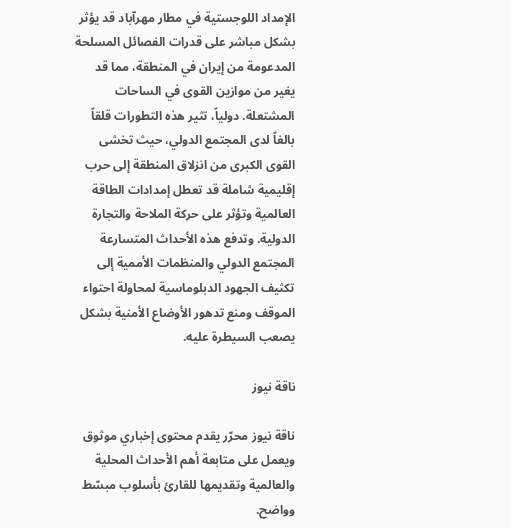الإمداد اللوجستية في مطار مهرآباد قد يؤثر بشكل مباشر على قدرات الفصائل المسلحة المدعومة من إيران في المنطقة، مما قد يغير من موازين القوى في الساحات المشتعلة. دولياً، تثير هذه التطورات قلقاً بالغاً لدى المجتمع الدولي، حيث تخشى القوى الكبرى من انزلاق المنطقة إلى حرب إقليمية شاملة قد تعطل إمدادات الطاقة العالمية وتؤثر على حركة الملاحة والتجارة الدولية. وتدفع هذه الأحداث المتسارعة المجتمع الدولي والمنظمات الأممية إلى تكثيف الجهود الدبلوماسية لمحاولة احتواء الموقف ومنع تدهور الأوضاع الأمنية بشكل يصعب السيطرة عليه.

ناقة نيوز

ناقة نيوز محرّر يقدم محتوى إخباري موثوق ويعمل على متابعة أهم الأحداث المحلية والعالمية وتقديمها للقارئ بأسلوب مبسّط وواضح.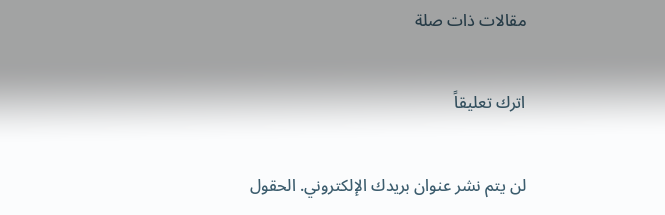مقالات ذات صلة

اترك تعليقاً

لن يتم نشر عنوان بريدك الإلكتروني. الحقول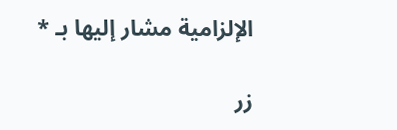الإلزامية مشار إليها بـ *

زر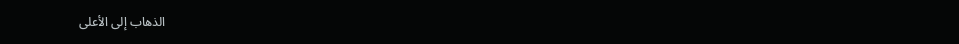الذهاب إلى الأعلى